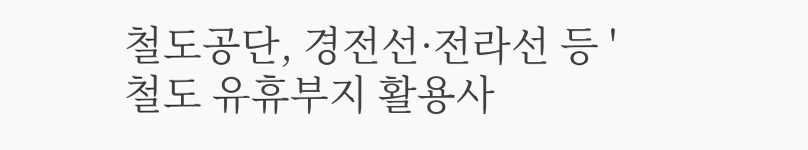철도공단, 경전선·전라선 등 '철도 유휴부지 활용사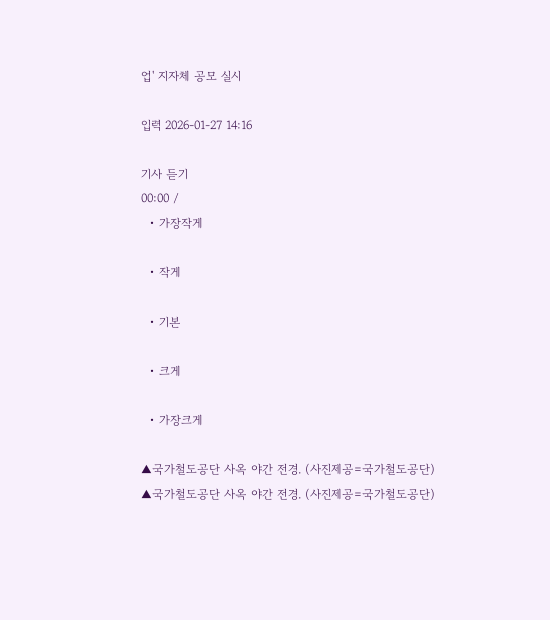업' 지자체 공모 실시

입력 2026-01-27 14:16

기사 듣기
00:00 /
  • 가장작게

  • 작게

  • 기본

  • 크게

  • 가장크게

▲국가철도공단 사옥 야간 전경. (사진제공=국가철도공단)
▲국가철도공단 사옥 야간 전경. (사진제공=국가철도공단)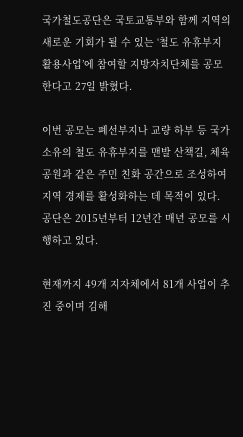국가철도공단은 국토교통부와 함께 지역의 새로운 기회가 될 수 있는 ‘철도 유휴부지 활용사업’에 참여할 지방자치단체를 공모한다고 27일 밝혔다.

이번 공모는 폐선부지나 교량 하부 등 국가 소유의 철도 유휴부지를 맨발 산책길, 체육공원과 같은 주민 친화 공간으로 조성하여 지역 경제를 활성화하는 데 목적이 있다. 공단은 2015년부터 12년간 매년 공모를 시행하고 있다.

현재까지 49개 지자체에서 81개 사업이 추진 중이며 김해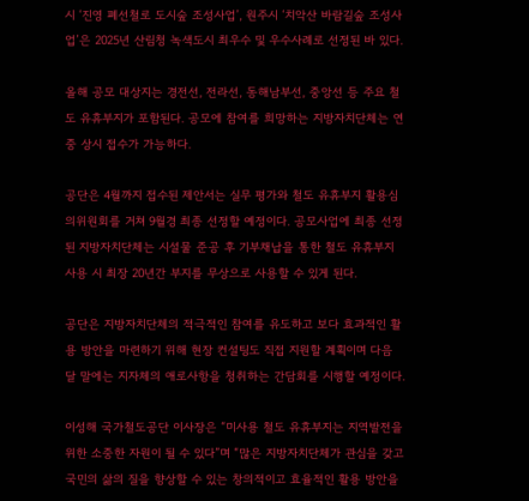시 ‘진영 폐선철로 도시숲 조성사업’, 원주시 ‘치악산 바람길숲 조성사업’은 2025년 산림청 녹색도시 최우수 및 우수사례로 선정된 바 있다.

올해 공모 대상지는 경전선, 전라선, 동해남부선, 중앙선 등 주요 철도 유휴부지가 포함된다. 공모에 참여를 희망하는 지방자치단체는 연중 상시 접수가 가능하다.

공단은 4월까지 접수된 제안서는 실무 평가와 철도 유휴부지 활용심의위원회를 거쳐 9월경 최종 선정할 예정이다. 공모사업에 최종 선정된 지방자치단체는 시설물 준공 후 기부채납을 통한 철도 유휴부지 사용 시 최장 20년간 부지를 무상으로 사용할 수 있게 된다.

공단은 지방자치단체의 적극적인 참여를 유도하고 보다 효과적인 활용 방안을 마련하기 위해 현장 컨설팅도 직접 지원할 계획이며 다음 달 말에는 지자체의 애로사항을 청취하는 간담회를 시행할 예정이다.

이성해 국가철도공단 이사장은 “미사용 철도 유휴부지는 지역발전을 위한 소중한 자원이 될 수 있다”며 “많은 지방자치단체가 관심을 갖고 국민의 삶의 질을 향상할 수 있는 창의적이고 효율적인 활용 방안을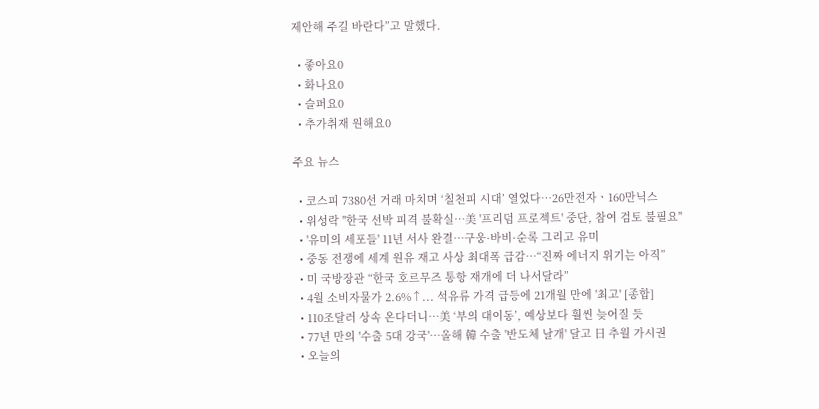제안해 주길 바란다”고 말했다.

  • 좋아요0
  • 화나요0
  • 슬퍼요0
  • 추가취재 원해요0

주요 뉴스

  • 코스피 7380선 거래 마치며 ‘칠천피 시대’ 열었다⋯26만전자ㆍ160만닉스
  • 위성락 "한국 선박 피격 불확실⋯美 '프리덤 프로젝트' 중단, 참여 검토 불필요"
  • '유미의 세포들' 11년 서사 완결…구웅·바비·순록 그리고 유미
  • 중동 전쟁에 세계 원유 재고 사상 최대폭 급감⋯“진짜 에너지 위기는 아직”
  • 미 국방장관 “한국 호르무즈 통항 재개에 더 나서달라”
  • 4월 소비자물가 2.6%↑... 석유류 가격 급등에 21개월 만에 '최고' [종합]
  • 110조달러 상속 온다더니…美 ‘부의 대이동’, 예상보다 훨씬 늦어질 듯
  • 77년 만의 '수출 5대 강국'⋯올해 韓 수출 '반도체 날개' 달고 日 추월 가시권
  • 오늘의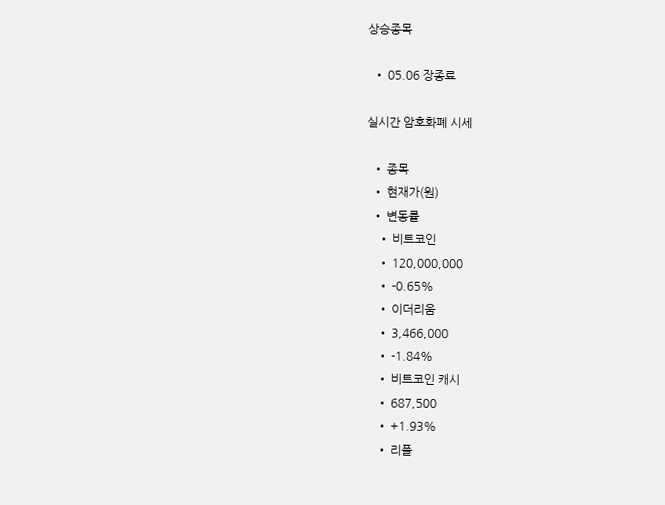상승종목

  • 05.06 장종료

실시간 암호화폐 시세

  • 종목
  • 현재가(원)
  • 변동률
    • 비트코인
    • 120,000,000
    • -0.65%
    • 이더리움
    • 3,466,000
    • -1.84%
    • 비트코인 캐시
    • 687,500
    • +1.93%
    • 리플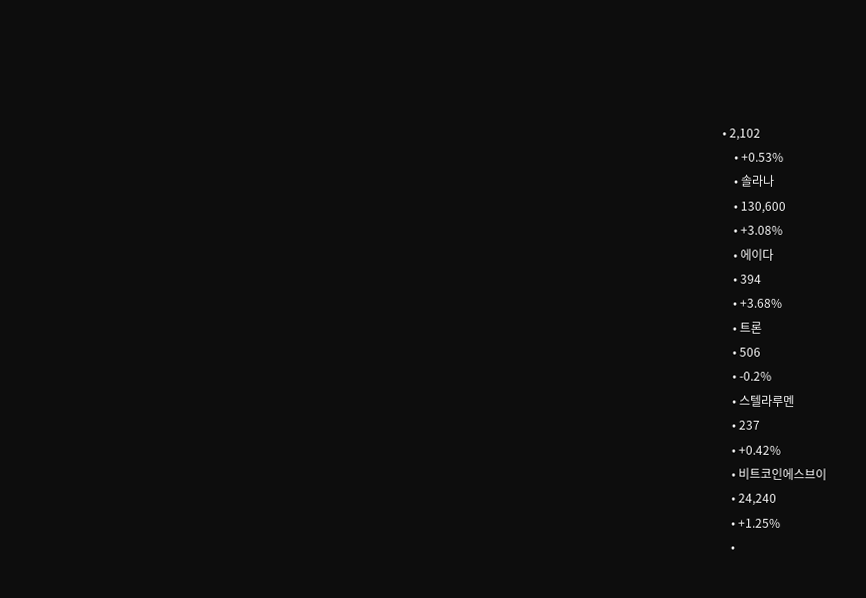• 2,102
    • +0.53%
    • 솔라나
    • 130,600
    • +3.08%
    • 에이다
    • 394
    • +3.68%
    • 트론
    • 506
    • -0.2%
    • 스텔라루멘
    • 237
    • +0.42%
    • 비트코인에스브이
    • 24,240
    • +1.25%
    •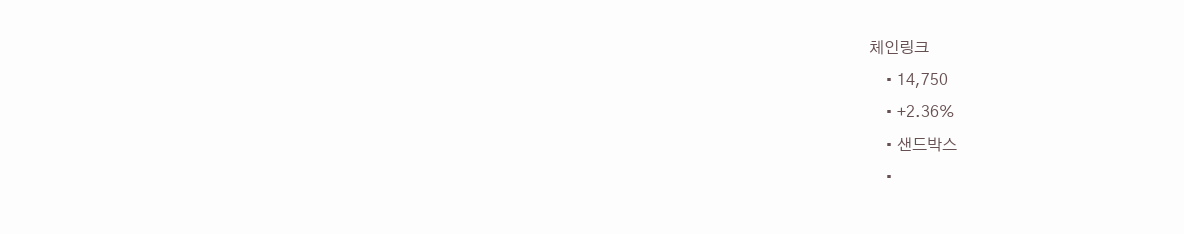체인링크
    • 14,750
    • +2.36%
    • 샌드박스
    •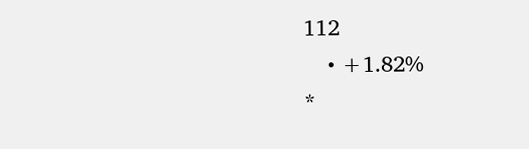112
    • +1.82%
*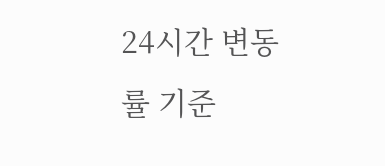24시간 변동률 기준